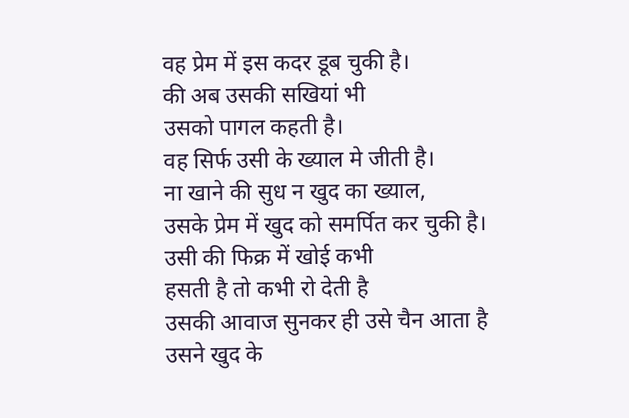वह प्रेम में इस कदर डूब चुकी है।
की अब उसकी सखियां भी
उसको पागल कहती है।
वह सिर्फ उसी के ख्याल मे जीती है।
ना खाने की सुध न खुद का ख्याल,
उसके प्रेम में खुद को समर्पित कर चुकी है।
उसी की फिक्र में खोई कभी
हसती है तो कभी रो देती है
उसकी आवाज सुनकर ही उसे चैन आता है
उसने खुद के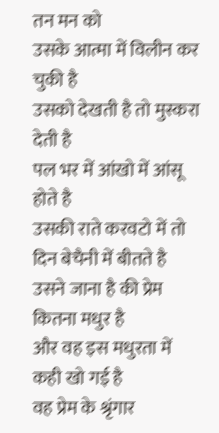तन मन को
उसके आत्मा में विलीन कर चुकी है
उसको देखती है तो मुस्करा देती है
पल भर में आंखो में आंसू होते है
उसकी राते करवटो में तो
दिन बेचैनी में बीतते है
उसने जाना है की प्रेम कितना मधुर है
और वह इस मधुरता में कही खो गई है
वह प्रेम के श्रृंगार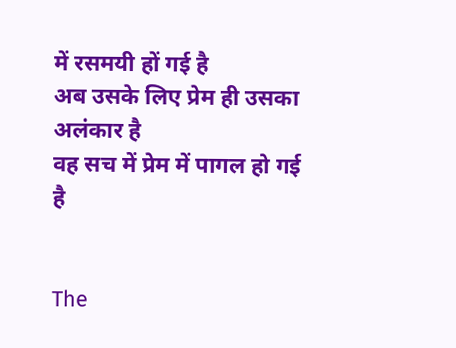में रसमयी हों गई है
अब उसके लिए प्रेम ही उसका अलंकार है
वह सच में प्रेम में पागल हो गई है


The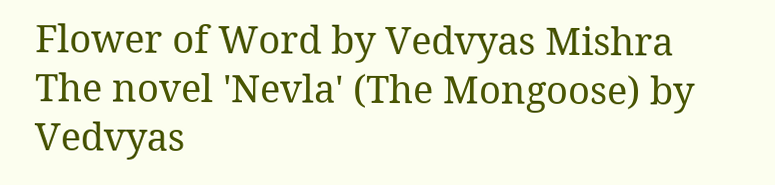Flower of Word by Vedvyas Mishra
The novel 'Nevla' (The Mongoose) by Vedvyas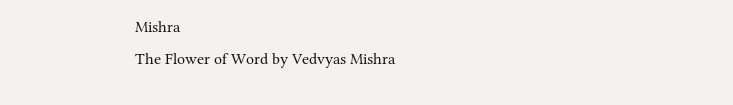Mishra
The Flower of Word by Vedvyas Mishra